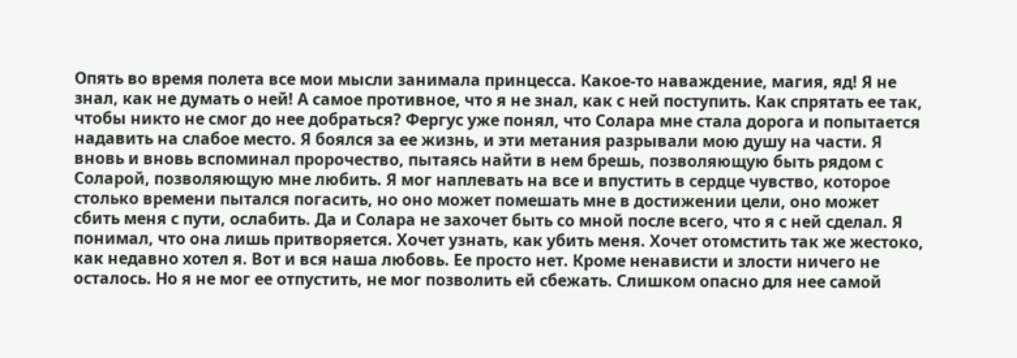Опять во время полета все мои мысли занимала принцесса. Какое-то наваждение, магия, яд! Я не знал, как не думать о ней! А самое противное, что я не знал, как с ней поступить. Как спрятать ее так, чтобы никто не смог до нее добраться? Фергус уже понял, что Солара мне стала дорога и попытается надавить на слабое место. Я боялся за ее жизнь, и эти метания разрывали мою душу на части. Я вновь и вновь вспоминал пророчество, пытаясь найти в нем брешь, позволяющую быть рядом с Соларой, позволяющую мне любить. Я мог наплевать на все и впустить в сердце чувство, которое столько времени пытался погасить, но оно может помешать мне в достижении цели, оно может сбить меня с пути, ослабить. Да и Солара не захочет быть со мной после всего, что я с ней сделал. Я понимал, что она лишь притворяется. Хочет узнать, как убить меня. Хочет отомстить так же жестоко, как недавно хотел я. Вот и вся наша любовь. Ее просто нет. Кроме ненависти и злости ничего не осталось. Но я не мог ее отпустить, не мог позволить ей сбежать. Слишком опасно для нее самой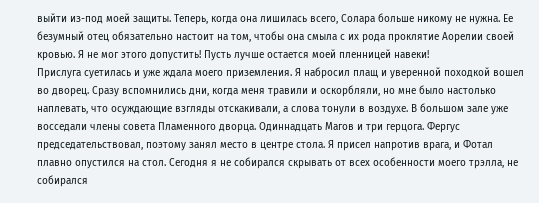выйти из-под моей защиты. Теперь, когда она лишилась всего, Солара больше никому не нужна. Ее безумный отец обязательно настоит на том, чтобы она смыла с их рода проклятие Аорелии своей кровью. Я не мог этого допустить! Пусть лучше остается моей пленницей навеки!
Прислуга суетилась и уже ждала моего приземления. Я набросил плащ и уверенной походкой вошел во дворец. Сразу вспомнились дни, когда меня травили и оскорбляли, но мне было настолько наплевать, что осуждающие взгляды отскакивали, а слова тонули в воздухе. В большом зале уже восседали члены совета Пламенного дворца. Одиннадцать Магов и три герцога. Фергус председательствовал, поэтому занял место в центре стола. Я присел напротив врага, и Фотал плавно опустился на стол. Сегодня я не собирался скрывать от всех особенности моего трэлла, не собирался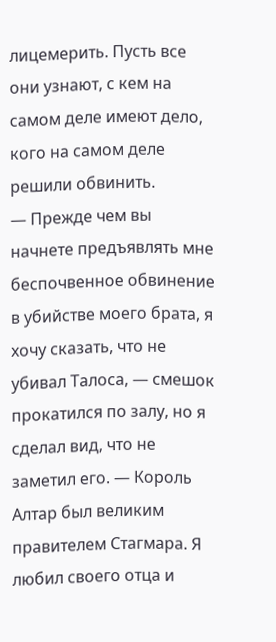лицемерить. Пусть все они узнают, с кем на самом деле имеют дело, кого на самом деле решили обвинить.
— Прежде чем вы начнете предъявлять мне беспочвенное обвинение в убийстве моего брата, я хочу сказать, что не убивал Талоса, — смешок прокатился по залу, но я сделал вид, что не заметил его. — Король Алтар был великим правителем Стагмара. Я любил своего отца и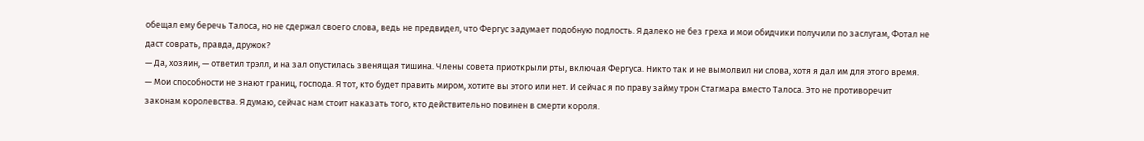обещал ему беречь Талоса, но не сдержал своего слова, ведь не предвидел, что Фергус задумает подобную подлость. Я далеко не без греха и мои обидчики получили по заслугам, Фотал не даст соврать, правда, дружок?
— Да, хозяин, — ответил трэлл, и на зал опустилась звенящая тишина. Члены совета приоткрыли рты, включая Фергуса. Никто так и не вымолвил ни слова, хотя я дал им для этого время.
— Мои способности не знают границ, господа. Я тот, кто будет править миром, хотите вы этого или нет. И сейчас я по праву займу трон Стагмара вместо Талоса. Это не противоречит законам королевства. Я думаю, сейчас нам стоит наказать того, кто действительно повинен в смерти короля.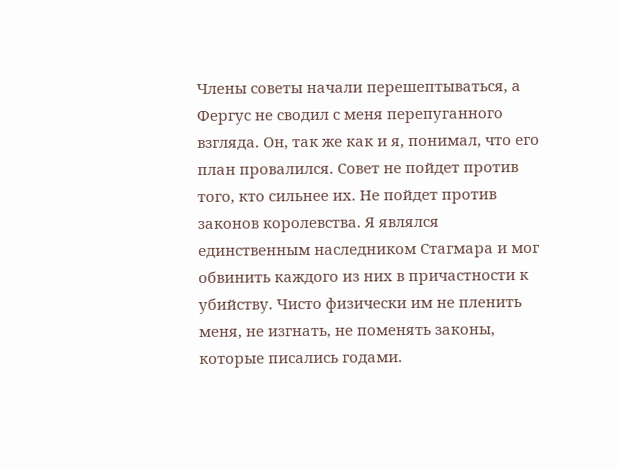Члены советы начали перешептываться, а Фергус не сводил с меня перепуганного взгляда. Он, так же как и я, понимал, что его план провалился. Совет не пойдет против того, кто сильнее их. Не пойдет против законов королевства. Я являлся единственным наследником Стагмара и мог обвинить каждого из них в причастности к убийству. Чисто физически им не пленить меня, не изгнать, не поменять законы, которые писались годами.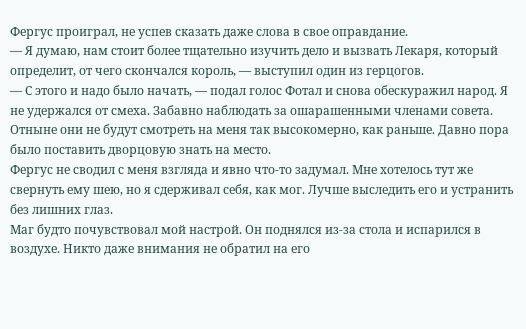Фергус проиграл, не успев сказать даже слова в свое оправдание.
— Я думаю, нам стоит более тщательно изучить дело и вызвать Лекаря, который определит, от чего скончался король, — выступил один из герцогов.
— С этого и надо было начать, — подал голос Фотал и снова обескуражил народ. Я не удержался от смеха. Забавно наблюдать за ошарашенными членами совета. Отныне они не будут смотреть на меня так высокомерно, как раньше. Давно пора было поставить дворцовую знать на место.
Фергус не сводил с меня взгляда и явно что-то задумал. Мне хотелось тут же свернуть ему шею, но я сдерживал себя, как мог. Лучше выследить его и устранить без лишних глаз.
Маг будто почувствовал мой настрой. Он поднялся из-за стола и испарился в воздухе. Никто даже внимания не обратил на его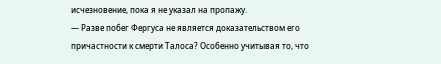исчезновение, пока я не указал на пропажу.
— Разве побег Фергуса не является доказательством его причастности к смерти Талоса? Особенно учитывая то, что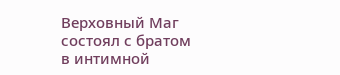Верховный Маг состоял с братом в интимной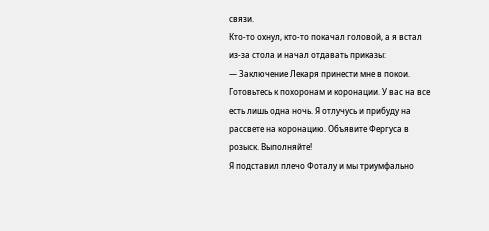связи.
Кто-то охнул, кто-то покачал головой, а я встал из-за стола и начал отдавать приказы:
— Заключение Лекаря принести мне в покои. Готовьтесь к похоронам и коронации. У вас на все есть лишь одна ночь. Я отлучусь и прибуду на рассвете на коронацию. Объявите Фергуса в розыск. Выполняйте!
Я подставил плечо Фоталу и мы триумфально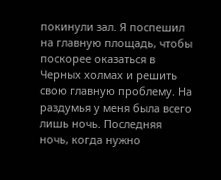покинули зал. Я поспешил на главную площадь, чтобы поскорее оказаться в Черных холмах и решить свою главную проблему. На раздумья у меня была всего лишь ночь. Последняя ночь, когда нужно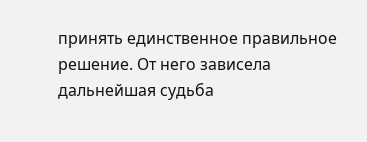принять единственное правильное решение. От него зависела дальнейшая судьба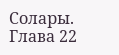Солары.
Глава 22